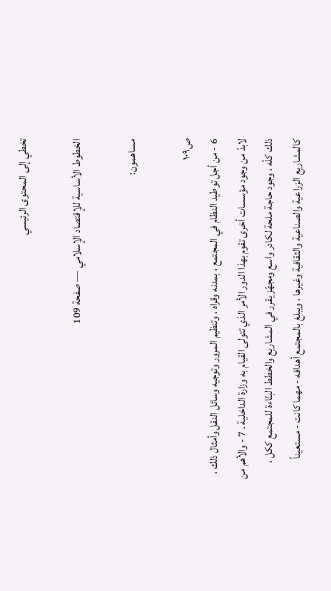تخطي إلى المحتوى الرئيسي

الخطوط الأساسية للإقتصاد الإسلامي — صفحة 109

مساهمون:

ص١٠٩
6 - من أجل توطيد النظام في المجتمع ، بمدنه وقراه ، وتنظيم المرور وتوجيه وسائل النقل وأمثال ذلك ، لابدّ من وجود مؤسسات أخرى تقوم بهذا الدور الأمر الذي تتولى القيام به وزارة الداخلية . 7 - والأهم من ذلك كلّه ، وجود حاجة ملحة لكادر واسع ومجهّز يقرر في المشاريع والخطط البنّاءة للمجتمع ككل ، كالمشاريع الزراعية والصناعية والثقافية وغيرها ، ويبلغ بالمجتمع أهدافه - مهما كانت - مستعيناً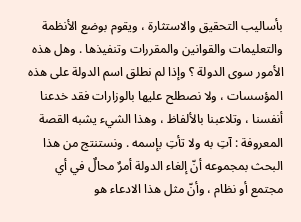بأساليب التحقيق والاستثارة ، ويقوم بوضع الأنظمة والتعليمات والقوانين والمقررات وتنفيذها . وهل هذه الأمور سوى الدولة ؟ وإذا لم نطلق اسم الدولة على هذه المؤسسات ، ولا نصطلح عليها بالوزارات فقد خدعنا أنفسنا ، وتلاعبنا بالألفاظ ، وهذا الشيء يشبه القصة المعروفة : آتِ به ولا تأتِ بإسمه . ونستنتج من هذا البحث بمجموعه أنّ إلغاء الدولة أمرٌ محالٌ في أي مجتمع أو نظام ، وأنّ مثل هذا الادعاء هو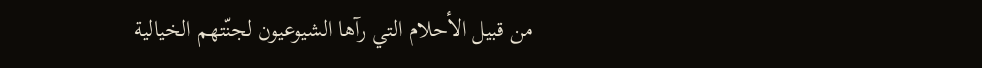من قبيل الأحلام التي رآها الشيوعيون لجنّتهم الخيالية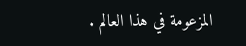المزعومة في هذا العالم .